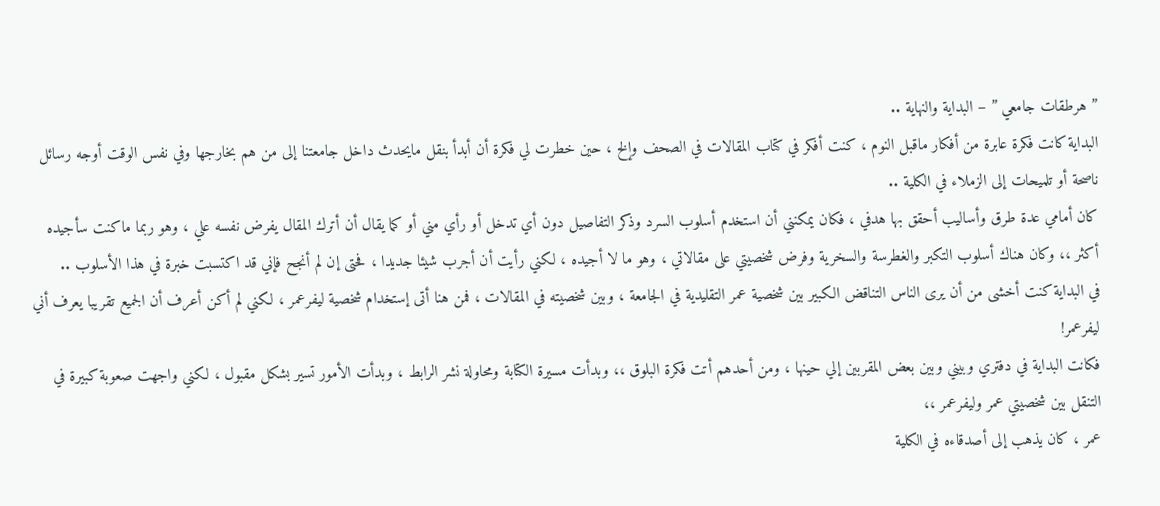” هرطقات جامعي ” – البداية والنهاية ..
البداية كانت فكرة عابرة من أفكار ماقبل النوم ، كنت أفكر في كتاب المقالات في الصحف وإلخ ، حين خطرت لي فكرة أن أبدأ بنقل مايحدث داخل جامعتنا إلى من هم بخارجها وفي نفس الوقت أوجه رسائل ناصحة أو تلميحات إلى الزملاء في الكلية ..
كان أمامي عدة طرق وأساليب أحقق بها هدفي ، فكان يمكنني أن استخدم أسلوب السرد وذكر التفاصيل دون أي تدخل أو رأي مني أو كما يقال أن أترك المقال يفرض نفسه علي ، وهو ربما ماكنت سأجيده أكثر ،، وكان هناك أسلوب التكبر والغطرسة والسخرية وفرض شخصيتي على مقالاتي ، وهو ما لا أجيده ، لكني رأيت أن أجرب شيئا جديدا ، فحتى إن لم أنجح فإني قد اكتسبت خبرة في هذا الأسلوب ..
في البداية كنت أخشى من أن يرى الناس التناقض الكبير بين شخصية عمر التقليدية في الجامعة ، وبين شخصيته في المقالات ، فمن هنا أتى إستخدام شخصية ليفرعمر ، لكني لم أكن أعرف أن الجميع تقريبا يعرف أني ليفرعمر!
فكانت البداية في دفتري وبيني وبين بعض المقربين إلي حينها ، ومن أحدهم أتت فكرة البلوق ،، وبدأت مسيرة الكتابة ومحاولة نشر الرابط ، وبدأت الأمور تسير بشكل مقبول ، لكني واجهت صعوبة كبيرة في التنقل بين شخصيتي عمر وليفرعمر ،،
عمر ، كان يذهب إلى أصدقاءه في الكلية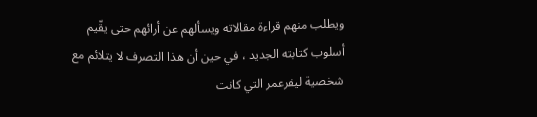ويطلب منهم قراءة مقالاته ويسألهم عن أرائهم حتى يقّيم أسلوب كتابته الجديد ، في حين أن هذا التصرف لا يتلائم مع شخصية ليفرعمر التي كانت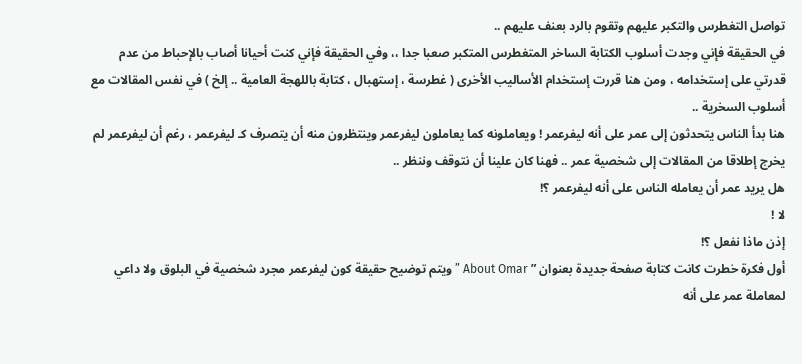تواصل التغطرس والتكبر عليهم وتقوم بالرد بعنف عليهم ..
في الحقيقة فإني وجدت أسلوب الكتابة الساخر المتغطرس المتكبر صعبا جدا ،، وفي الحقيقة فإني كنت أحيانا أصاب بالإحباط من عدم قدرتي على إستخدامه ، ومن هنا قررت إستخدام الأساليب الأخرى ( غطرسة ، إستهبال ، كتابة باللهجة العامية .. إلخ ) في نفس المقالات مع أسلوب السخرية ..
هنا بدأ الناس يتحدثون إلى عمر على أنه ليفرعمر ! ويعاملونه كما يعاملون ليفرعمر وينتظرون منه أن يتصرف كـ ليفرعمر ، رغم أن ليفرعمر لم يخرج إطلاقا من المقالات إلى شخصية عمر .. فهنا كان علينا أن نتوقف وننظر ..
هل يريد عمر أن يعامله الناس على أنه ليفرعمر ؟!
لا !
إذن ماذا نفعل ؟!
أول فكرة خطرت كانت كتابة صفحة جديدة بعنوان ” About Omar ” ويتم توضيح حقيقة كون ليفرعمر مجرد شخصية في البلوق ولا داعي لمعاملة عمر على أنه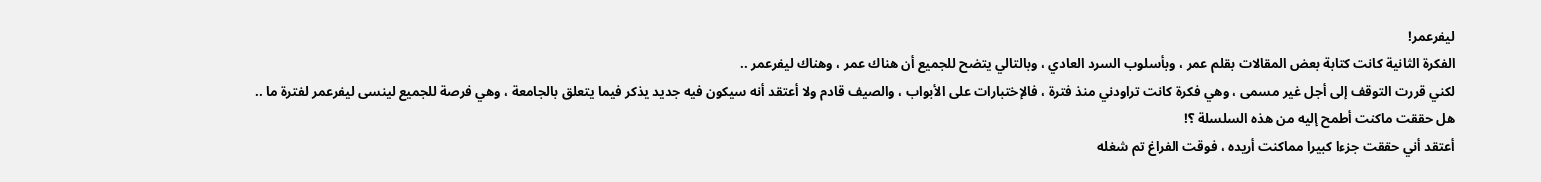ليفرعمر!
الفكرة الثانية كانت كتابة بعض المقالات بقلم عمر ، وبأسلوب السرد العادي ، وبالتالي يتضح للجميع أن هناك عمر ، وهناك ليفرعمر ..
لكني قررت التوقف إلى أجل غير مسمى ، وهي فكرة كانت تراودني منذ فترة ، فالإختبارات على الأبواب ، والصيف قادم ولا أعتقد أنه سيكون فيه جديد يذكر فيما يتعلق بالجامعة ، وهي فرصة للجميع لينسى ليفرعمر لفترة ما ..
هل حققت ماكنت أطمح إليه من هذه السلسلة ؟!
أعتقد أني حققت جزءا كبيرا مماكنت أريده ، فوقت الفراغ تم شغله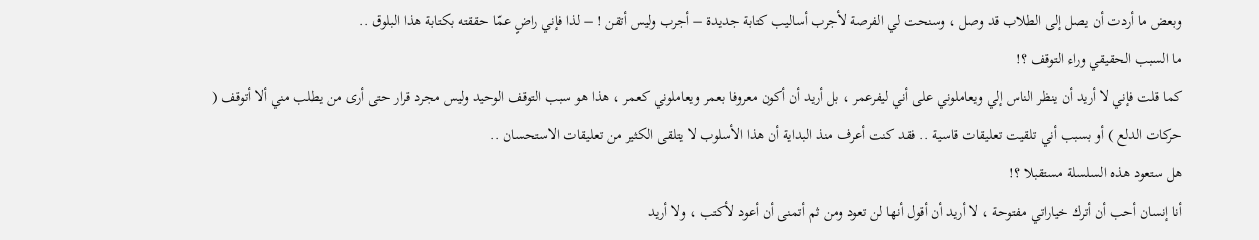وبعض ما أردت أن يصل إلى الطلاب قد وصل ، وسنحت لي الفرصة لأجرب أساليب كتابة جديدة – أجرب وليس أتقن ! – لذا فإني راضٍ عمّا حققته بكتابة هذا البلوق ..
ما السبب الحقيقي وراء التوقف ؟!
كما قلت فإني لا أريد أن ينظر الناس إلي ويعاملوني على أني ليفرعمر ، بل أريد أن أكون معروفا بعمر ويعاملوني كعمر ، هذا هو سبب التوقف الوحيد وليس مجرد قرار حتى أرى من يطلب مني ألا أتوقف ( حركات الدلع ) أو بسبب أني تلقيت تعليقات قاسية .. فقد كنت أعرف منذ البداية أن هذا الأسلوب لا يتلقى الكثير من تعليقات الاستحسان ..
هل ستعود هذه السلسلة مستقبلا ؟!
أنا إنسان أحب أن أترك خياراتي مفتوحة ، لا أريد أن أقول أنها لن تعود ومن ثم أتمنى أن أعود لأكتب ، ولا أريد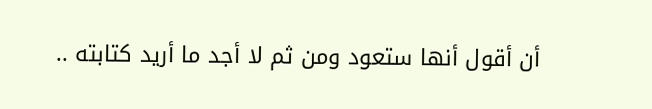أن أقول أنها ستعود ومن ثم لا أجد ما أريد كتابته ..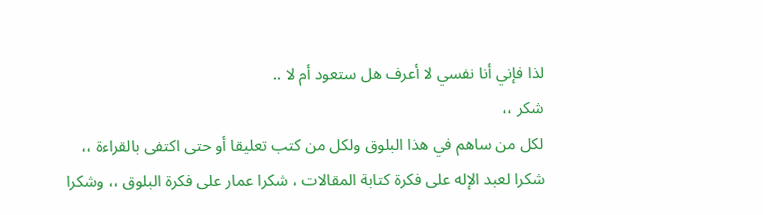لذا فإني أنا نفسي لا أعرف هل ستعود أم لا ..
شكر ،،
لكل من ساهم في هذا البلوق ولكل من كتب تعليقا أو حتى اكتفى بالقراءة ،،
شكرا لعبد الإله على فكرة كتابة المقالات ، شكرا عمار على فكرة البلوق ،، وشكرا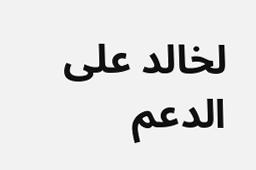لخالد على الدعم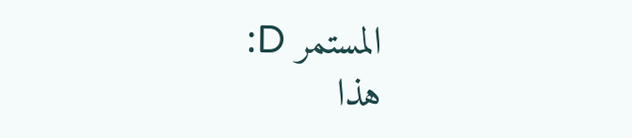المستمر D:
هذا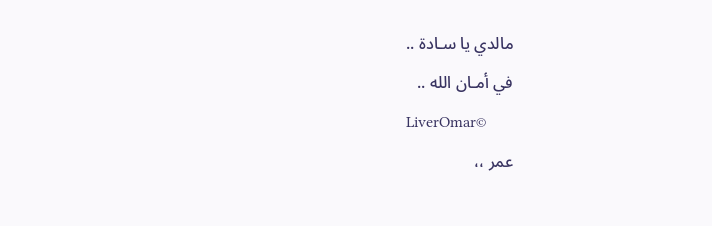مالدي يا سـادة ..
في أمـان الله ..
LiverOmar©
عمر ،،